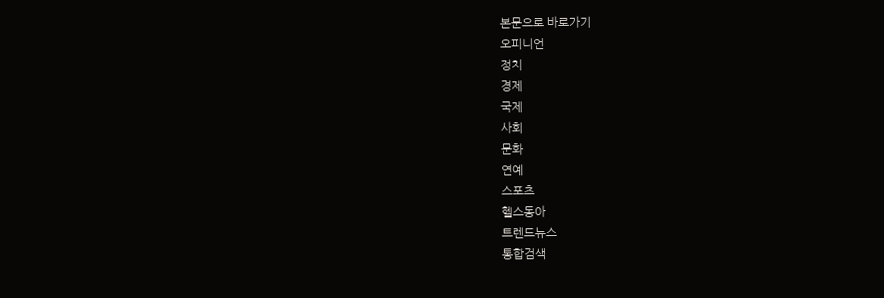본문으로 바로가기
오피니언
정치
경제
국제
사회
문화
연예
스포츠
헬스동아
트렌드뉴스
통합검색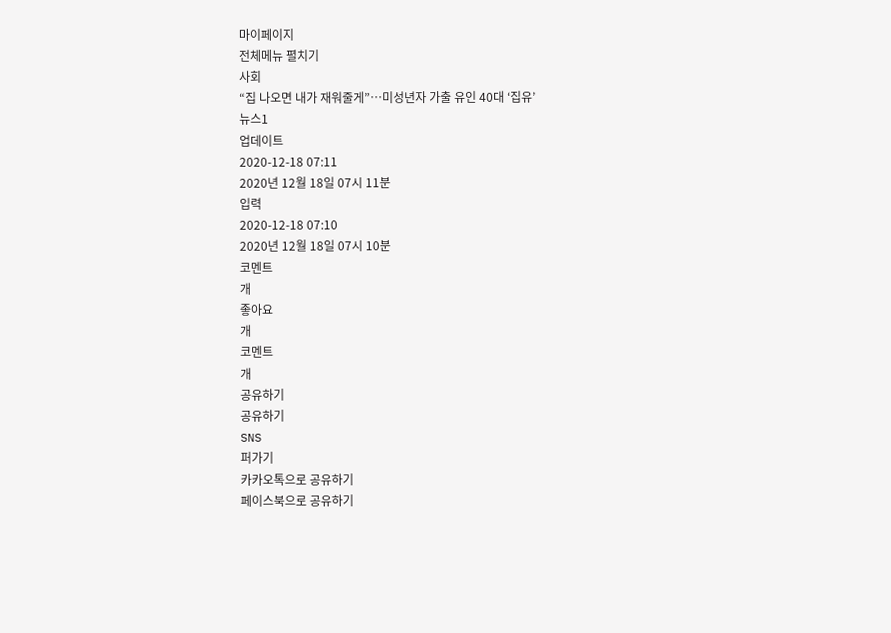마이페이지
전체메뉴 펼치기
사회
“집 나오면 내가 재워줄게”…미성년자 가출 유인 40대 ‘집유’
뉴스1
업데이트
2020-12-18 07:11
2020년 12월 18일 07시 11분
입력
2020-12-18 07:10
2020년 12월 18일 07시 10분
코멘트
개
좋아요
개
코멘트
개
공유하기
공유하기
SNS
퍼가기
카카오톡으로 공유하기
페이스북으로 공유하기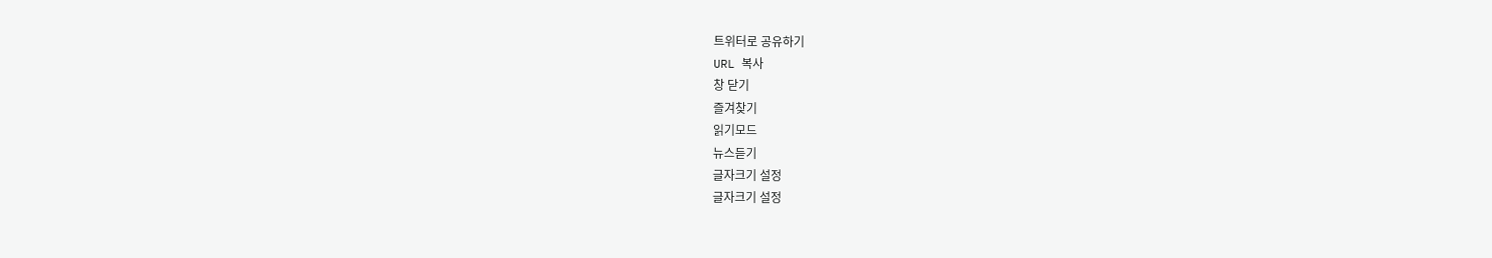트위터로 공유하기
URL 복사
창 닫기
즐겨찾기
읽기모드
뉴스듣기
글자크기 설정
글자크기 설정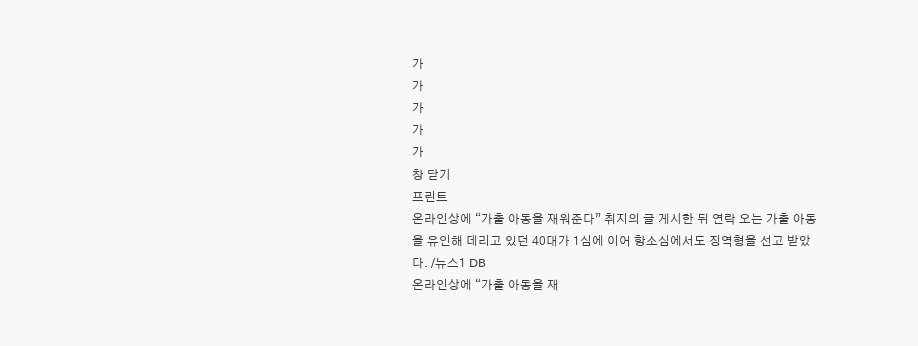가
가
가
가
가
창 닫기
프린트
온라인상에 “가출 아동을 재워준다” 취지의 글 게시한 뒤 연락 오는 가출 아동을 유인해 데리고 있던 40대가 1심에 이어 항소심에서도 징역형을 선고 받았다. /뉴스1 DB
온라인상에 “가출 아동을 재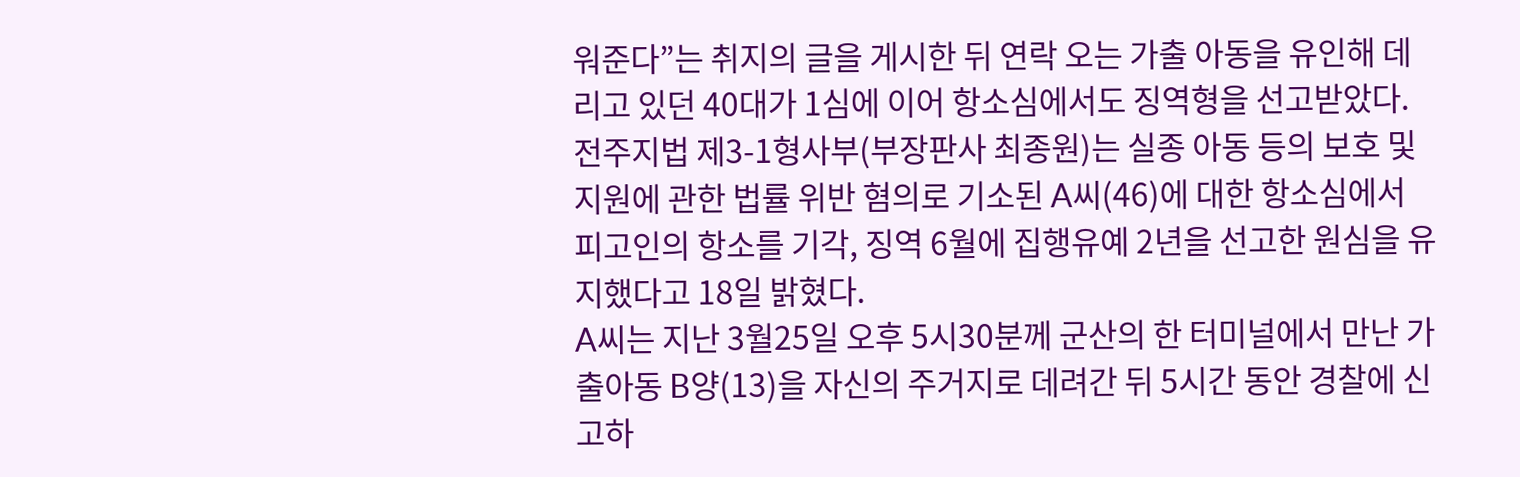워준다”는 취지의 글을 게시한 뒤 연락 오는 가출 아동을 유인해 데리고 있던 40대가 1심에 이어 항소심에서도 징역형을 선고받았다.
전주지법 제3-1형사부(부장판사 최종원)는 실종 아동 등의 보호 및 지원에 관한 법률 위반 혐의로 기소된 A씨(46)에 대한 항소심에서 피고인의 항소를 기각, 징역 6월에 집행유예 2년을 선고한 원심을 유지했다고 18일 밝혔다.
A씨는 지난 3월25일 오후 5시30분께 군산의 한 터미널에서 만난 가출아동 B양(13)을 자신의 주거지로 데려간 뒤 5시간 동안 경찰에 신고하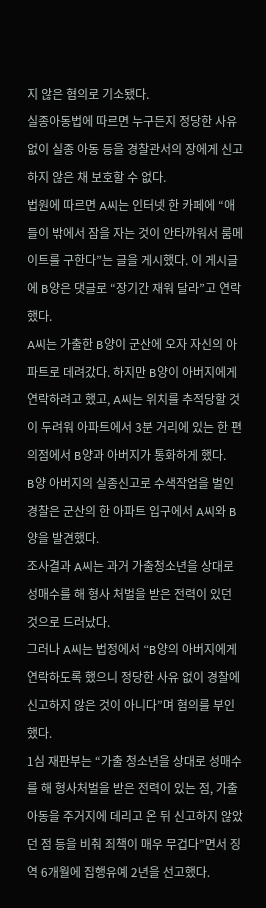지 않은 혐의로 기소됐다.
실종아동법에 따르면 누구든지 정당한 사유 없이 실종 아동 등을 경찰관서의 장에게 신고하지 않은 채 보호할 수 없다.
법원에 따르면 A씨는 인터넷 한 카페에 “애들이 밖에서 잠을 자는 것이 안타까워서 룸메이트를 구한다”는 글을 게시했다. 이 게시글에 B양은 댓글로 “장기간 재워 달라”고 연락했다.
A씨는 가출한 B양이 군산에 오자 자신의 아파트로 데려갔다. 하지만 B양이 아버지에게 연락하려고 했고, A씨는 위치를 추적당할 것이 두려워 아파트에서 3분 거리에 있는 한 편의점에서 B양과 아버지가 통화하게 했다.
B양 아버지의 실종신고로 수색작업을 벌인 경찰은 군산의 한 아파트 입구에서 A씨와 B양을 발견했다.
조사결과 A씨는 과거 가출청소년을 상대로 성매수를 해 형사 처벌을 받은 전력이 있던 것으로 드러났다.
그러나 A씨는 법정에서 “B양의 아버지에게 연락하도록 했으니 정당한 사유 없이 경찰에 신고하지 않은 것이 아니다”며 혐의를 부인했다.
1심 재판부는 “가출 청소년을 상대로 성매수를 해 형사처벌을 받은 전력이 있는 점, 가출아동을 주거지에 데리고 온 뒤 신고하지 않았던 점 등을 비춰 죄책이 매우 무겁다”면서 징역 6개월에 집행유예 2년을 선고했다.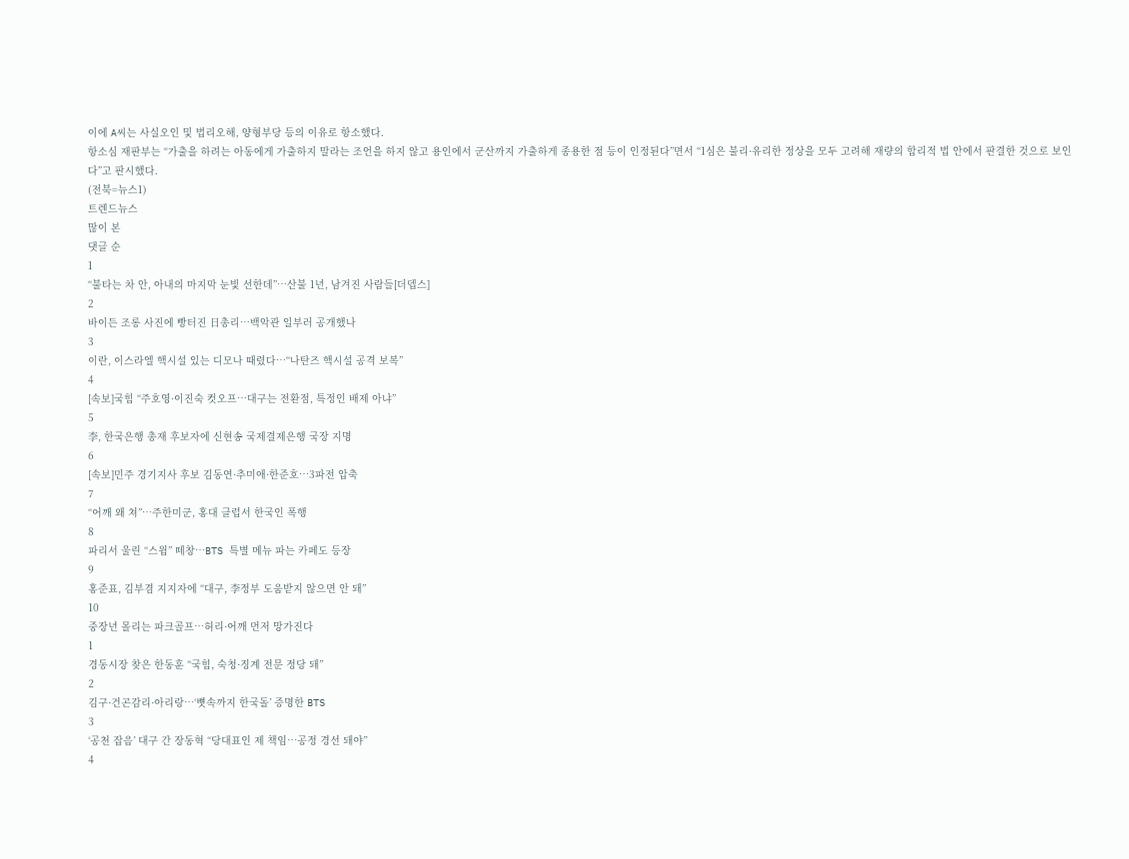이에 A씨는 사실오인 및 법리오해, 양형부당 등의 이유로 항소했다.
항소심 재판부는 “가출을 하려는 아동에게 가출하지 말라는 조언을 하지 않고 용인에서 군산까지 가출하게 종용한 점 등이 인정된다”면서 “1심은 불리·유리한 정상을 모두 고려해 재량의 합리적 법 안에서 판결한 것으로 보인다”고 판시했다.
(전북=뉴스1)
트렌드뉴스
많이 본
댓글 순
1
“불타는 차 안, 아내의 마지막 눈빛 선한데”…산불 1년, 남겨진 사람들[더뎁스]
2
바이든 조롱 사진에 빵터진 日총리…백악관 일부러 공개했나
3
이란, 이스라엘 핵시설 있는 디모나 때렸다…“나탄즈 핵시설 공격 보복”
4
[속보]국힘 “주호영·이진숙 컷오프…대구는 전환점, 특정인 배제 아냐”
5
李, 한국은행 총재 후보자에 신현송 국제결제은행 국장 지명
6
[속보]민주 경기지사 후보 김동연·추미애·한준호…3파전 압축
7
“어깨 왜 쳐”…주한미군, 홍대 클럽서 한국인 폭행
8
파리서 울린 “스윔” 떼창…BTS 특별 메뉴 파는 카페도 등장
9
홍준표, 김부겸 지지자에 “대구, 李정부 도움받지 않으면 안 돼”
10
중장년 몰리는 파크골프…허리·어깨 먼저 망가진다
1
경동시장 찾은 한동훈 “국힘, 숙청·징계 전문 정당 돼”
2
김구·건곤감리·아리랑…‘뼛속까지 한국돌’ 증명한 BTS
3
‘공천 잡음’ 대구 간 장동혁 “당대표인 제 책임…공정 경선 돼야”
4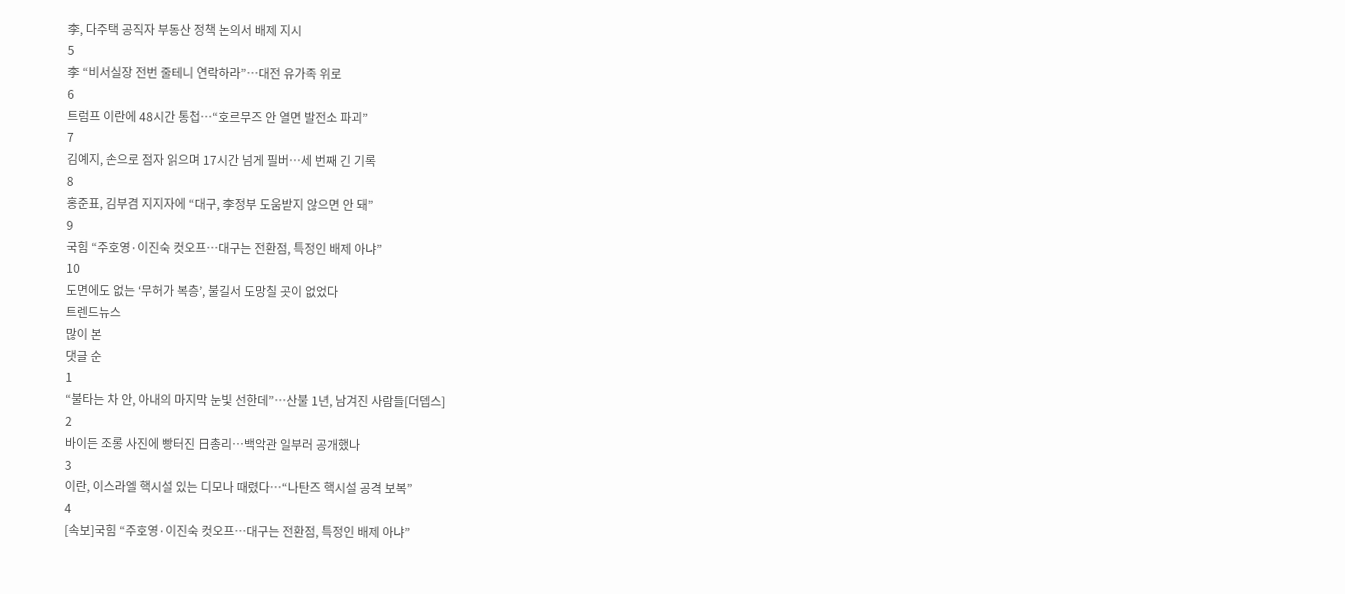李, 다주택 공직자 부동산 정책 논의서 배제 지시
5
李 “비서실장 전번 줄테니 연락하라”…대전 유가족 위로
6
트럼프 이란에 48시간 통첩…“호르무즈 안 열면 발전소 파괴”
7
김예지, 손으로 점자 읽으며 17시간 넘게 필버…세 번째 긴 기록
8
홍준표, 김부겸 지지자에 “대구, 李정부 도움받지 않으면 안 돼”
9
국힘 “주호영·이진숙 컷오프…대구는 전환점, 특정인 배제 아냐”
10
도면에도 없는 ‘무허가 복층’, 불길서 도망칠 곳이 없었다
트렌드뉴스
많이 본
댓글 순
1
“불타는 차 안, 아내의 마지막 눈빛 선한데”…산불 1년, 남겨진 사람들[더뎁스]
2
바이든 조롱 사진에 빵터진 日총리…백악관 일부러 공개했나
3
이란, 이스라엘 핵시설 있는 디모나 때렸다…“나탄즈 핵시설 공격 보복”
4
[속보]국힘 “주호영·이진숙 컷오프…대구는 전환점, 특정인 배제 아냐”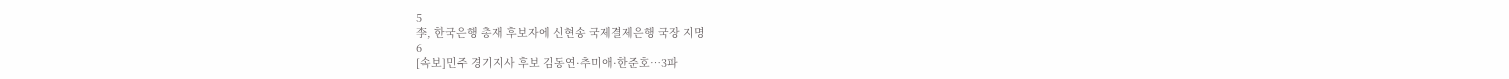5
李, 한국은행 총재 후보자에 신현송 국제결제은행 국장 지명
6
[속보]민주 경기지사 후보 김동연·추미애·한준호…3파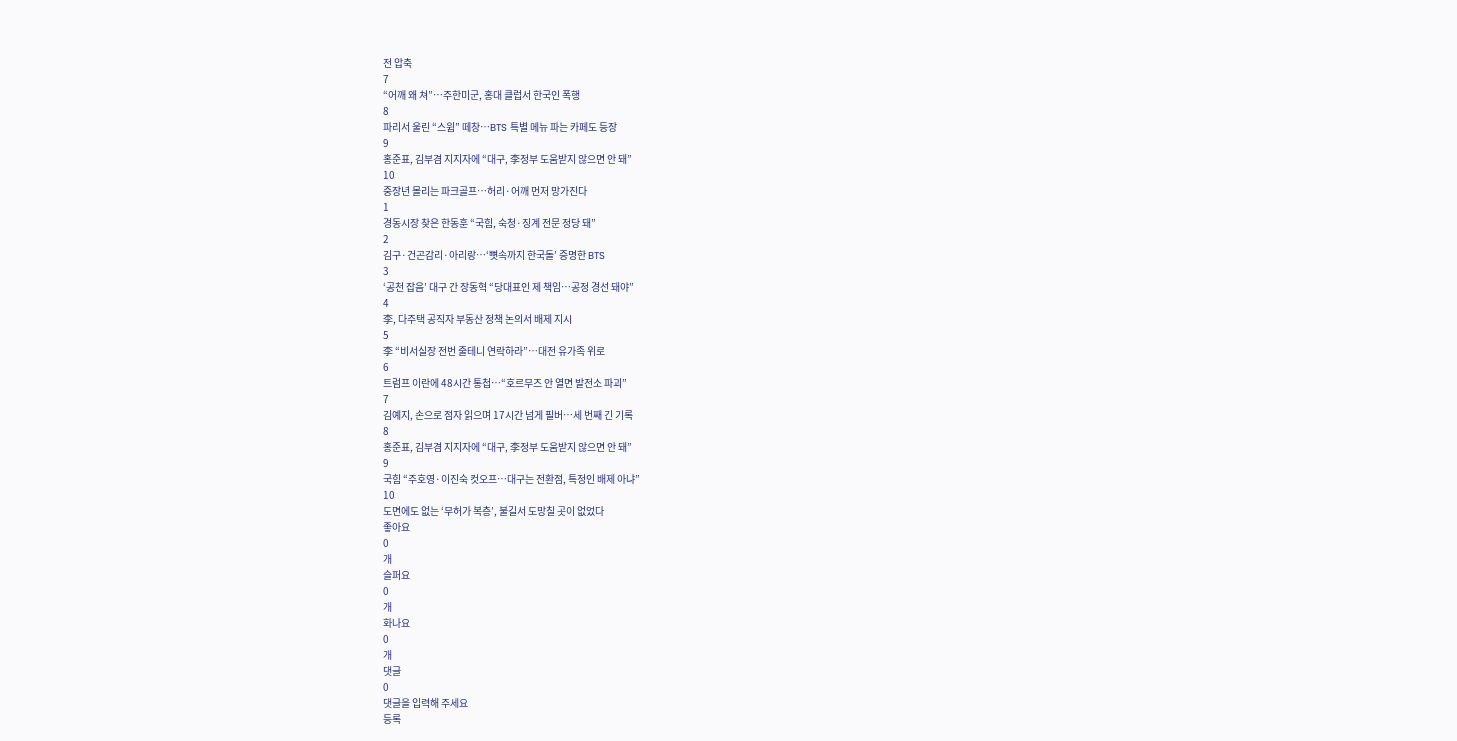전 압축
7
“어깨 왜 쳐”…주한미군, 홍대 클럽서 한국인 폭행
8
파리서 울린 “스윔” 떼창…BTS 특별 메뉴 파는 카페도 등장
9
홍준표, 김부겸 지지자에 “대구, 李정부 도움받지 않으면 안 돼”
10
중장년 몰리는 파크골프…허리·어깨 먼저 망가진다
1
경동시장 찾은 한동훈 “국힘, 숙청·징계 전문 정당 돼”
2
김구·건곤감리·아리랑…‘뼛속까지 한국돌’ 증명한 BTS
3
‘공천 잡음’ 대구 간 장동혁 “당대표인 제 책임…공정 경선 돼야”
4
李, 다주택 공직자 부동산 정책 논의서 배제 지시
5
李 “비서실장 전번 줄테니 연락하라”…대전 유가족 위로
6
트럼프 이란에 48시간 통첩…“호르무즈 안 열면 발전소 파괴”
7
김예지, 손으로 점자 읽으며 17시간 넘게 필버…세 번째 긴 기록
8
홍준표, 김부겸 지지자에 “대구, 李정부 도움받지 않으면 안 돼”
9
국힘 “주호영·이진숙 컷오프…대구는 전환점, 특정인 배제 아냐”
10
도면에도 없는 ‘무허가 복층’, 불길서 도망칠 곳이 없었다
좋아요
0
개
슬퍼요
0
개
화나요
0
개
댓글
0
댓글을 입력해 주세요
등록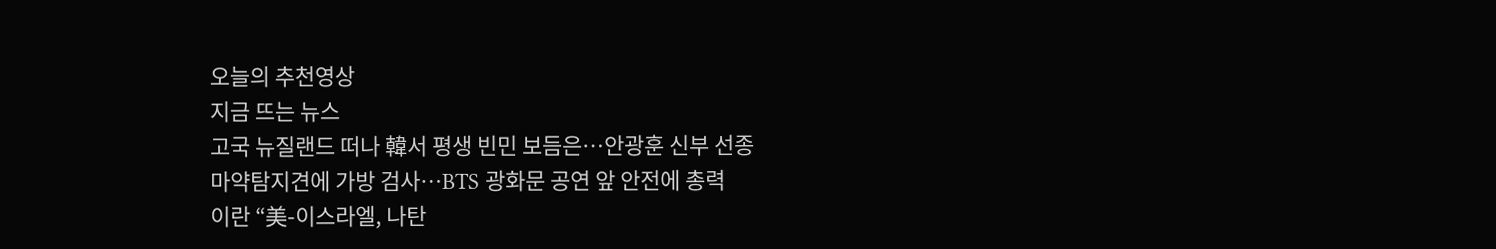오늘의 추천영상
지금 뜨는 뉴스
고국 뉴질랜드 떠나 韓서 평생 빈민 보듬은…안광훈 신부 선종
마약탐지견에 가방 검사…BTS 광화문 공연 앞 안전에 총력
이란 “美-이스라엘, 나탄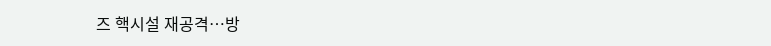즈 핵시설 재공격…방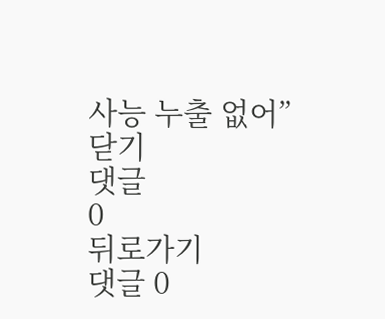사능 누출 없어”
닫기
댓글
0
뒤로가기
댓글 0